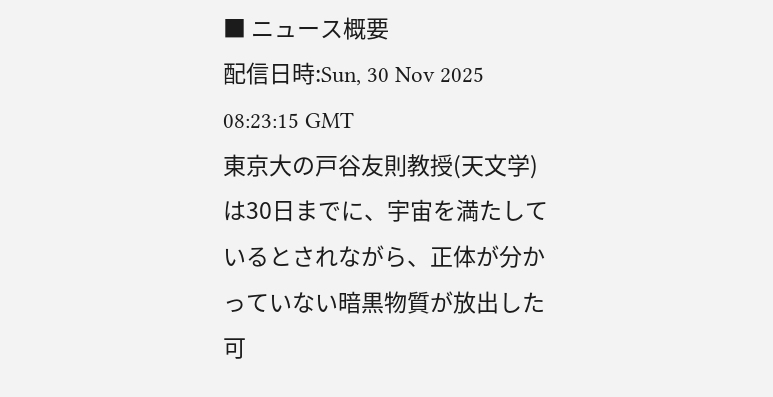■ ニュース概要
配信日時:Sun, 30 Nov 2025 08:23:15 GMT
東京大の戸谷友則教授(天文学)は30日までに、宇宙を満たしているとされながら、正体が分かっていない暗黒物質が放出した可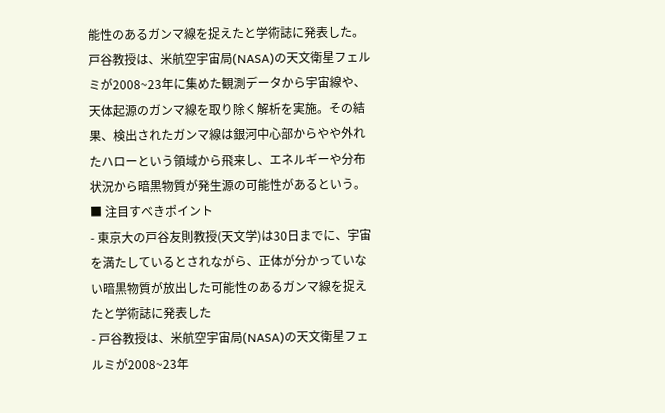能性のあるガンマ線を捉えたと学術誌に発表した。戸谷教授は、米航空宇宙局(NASA)の天文衛星フェルミが2008~23年に集めた観測データから宇宙線や、天体起源のガンマ線を取り除く解析を実施。その結果、検出されたガンマ線は銀河中心部からやや外れたハローという領域から飛来し、エネルギーや分布状況から暗黒物質が発生源の可能性があるという。
■ 注目すべきポイント
- 東京大の戸谷友則教授(天文学)は30日までに、宇宙を満たしているとされながら、正体が分かっていない暗黒物質が放出した可能性のあるガンマ線を捉えたと学術誌に発表した
- 戸谷教授は、米航空宇宙局(NASA)の天文衛星フェルミが2008~23年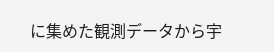に集めた観測データから宇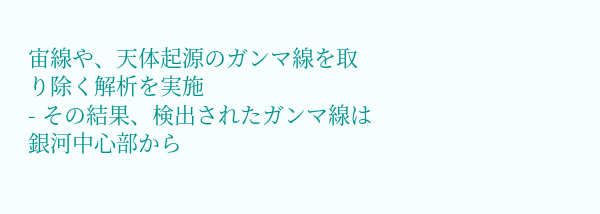宙線や、天体起源のガンマ線を取り除く解析を実施
- その結果、検出されたガンマ線は銀河中心部から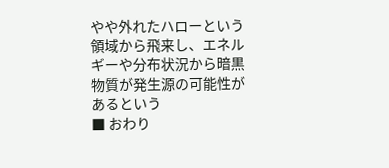やや外れたハローという領域から飛来し、エネルギーや分布状況から暗黒物質が発生源の可能性があるという
■ おわり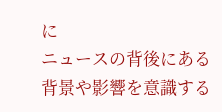に
ニュースの背後にある背景や影響を意識する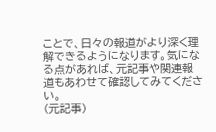ことで、日々の報道がより深く理解できるようになります。気になる点があれば、元記事や関連報道もあわせて確認してみてください。
(元記事)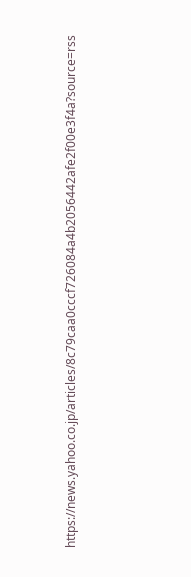https://news.yahoo.co.jp/articles/8c79caa0cccf726084a4b2056442afe2f00e3f4a?source=rss